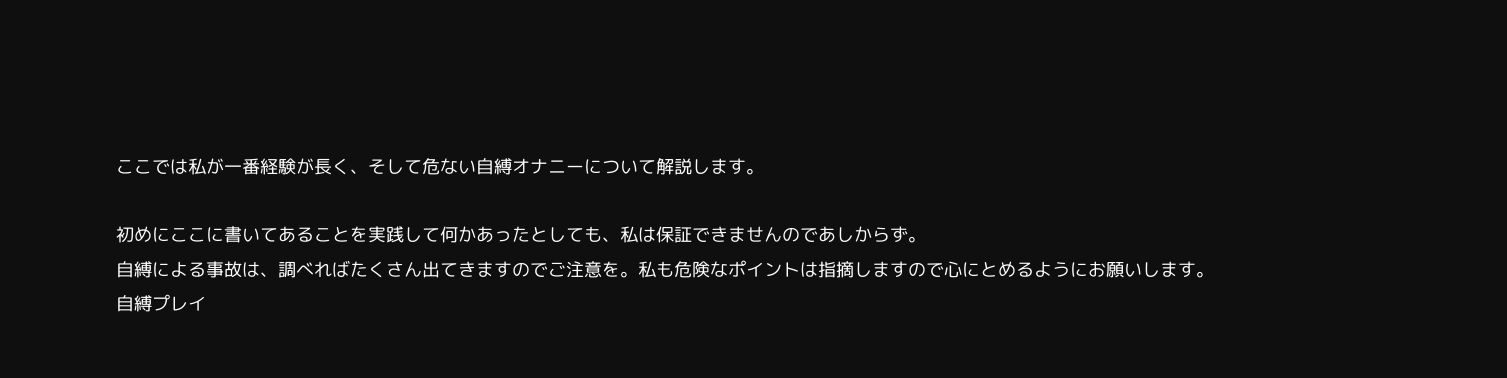ここでは私が一番経験が長く、そして危ない自縛オナニーについて解説します。

初めにここに書いてあることを実践して何かあったとしても、私は保証できませんのであしからず。
自縛による事故は、調べればたくさん出てきますのでご注意を。私も危険なポイントは指摘しますので心にとめるようにお願いします。
自縛プレイ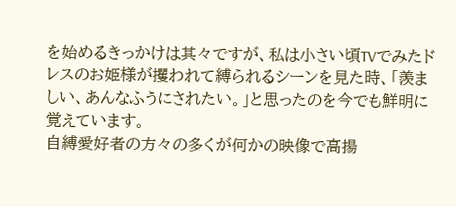を始めるきっかけは其々ですが、私は小さい頃TVでみたドレスのお姫様が攫われて縛られるシーンを見た時、「羨ましい、あんなふうにされたい。」と思ったのを今でも鮮明に覚えています。
自縛愛好者の方々の多くが何かの映像で高揚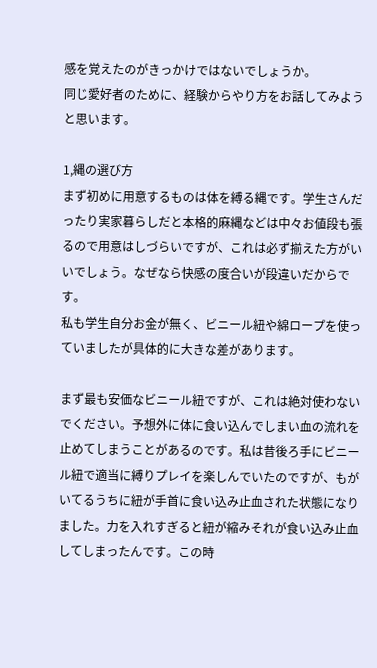感を覚えたのがきっかけではないでしょうか。
同じ愛好者のために、経験からやり方をお話してみようと思います。

1,縄の選び方
まず初めに用意するものは体を縛る縄です。学生さんだったり実家暮らしだと本格的麻縄などは中々お値段も張るので用意はしづらいですが、これは必ず揃えた方がいいでしょう。なぜなら快感の度合いが段違いだからです。
私も学生自分お金が無く、ビニール紐や綿ロープを使っていましたが具体的に大きな差があります。

まず最も安価なビニール紐ですが、これは絶対使わないでください。予想外に体に食い込んでしまい血の流れを止めてしまうことがあるのです。私は昔後ろ手にビニール紐で適当に縛りプレイを楽しんでいたのですが、もがいてるうちに紐が手首に食い込み止血された状態になりました。力を入れすぎると紐が縮みそれが食い込み止血してしまったんです。この時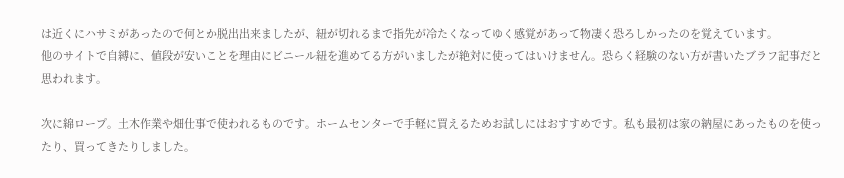は近くにハサミがあったので何とか脱出出来ましたが、紐が切れるまで指先が冷たくなってゆく感覚があって物凄く恐ろしかったのを覚えています。
他のサイトで自縛に、値段が安いことを理由にビニール紐を進めてる方がいましたが絶対に使ってはいけません。恐らく経験のない方が書いたブラフ記事だと思われます。

次に綿ロープ。土木作業や畑仕事で使われるものです。ホームセンターで手軽に買えるためお試しにはおすすめです。私も最初は家の納屋にあったものを使ったり、買ってきたりしました。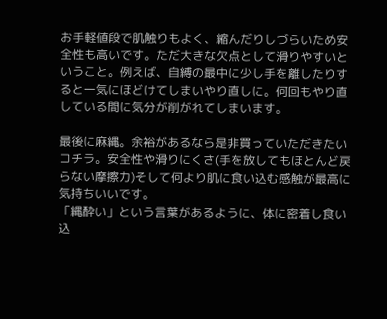お手軽値段で肌触りもよく、縮んだりしづらいため安全性も高いです。ただ大きな欠点として滑りやすいということ。例えば、自縛の最中に少し手を離したりすると一気にほどけてしまいやり直しに。何回もやり直している間に気分が削がれてしまいます。

最後に麻縄。余裕があるなら是非買っていただきたいコチラ。安全性や滑りにくさ(手を放してもほとんど戻らない摩擦力)そして何より肌に食い込む感触が最高に気持ちいいです。
「縄酔い」という言葉があるように、体に密着し食い込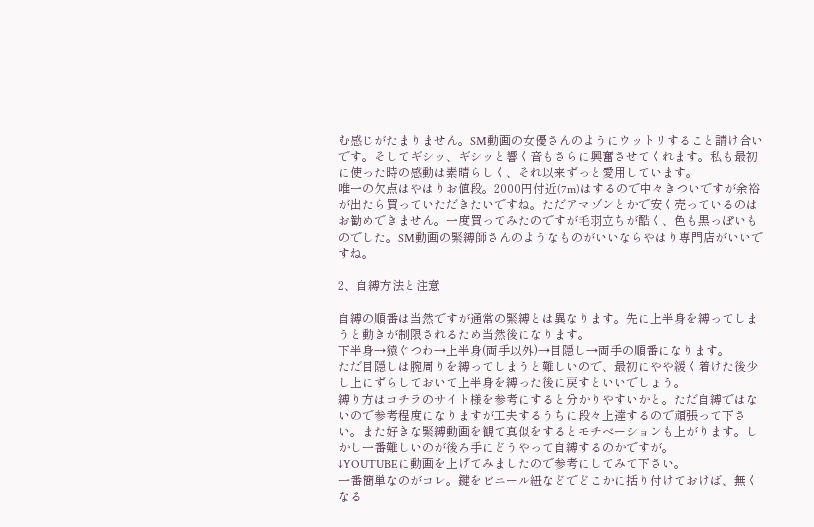む感じがたまりません。SM動画の女優さんのようにウットリすること請け合いです。そしてギシッ、ギシッと響く音もさらに興奮させてくれます。私も最初に使った時の感動は素晴らしく、それ以来ずっと愛用しています。
唯一の欠点はやはりお値段。2000円付近(7m)はするので中々きついですが余裕が出たら買っていただきたいですね。ただアマゾンとかで安く売っているのはお勧めできません。一度買ってみたのですが毛羽立ちが酷く、色も黒っぽいものでした。SM動画の緊縛師さんのようなものがいいならやはり専門店がいいですね。

2、自縛方法と注意

自縛の順番は当然ですが通常の緊縛とは異なります。先に上半身を縛ってしまうと動きが制限されるため当然後になります。
下半身→猿ぐつわ→上半身(両手以外)→目隠し→両手の順番になります。
ただ目隠しは腕周りを縛ってしまうと難しいので、最初にやや緩く着けた後少し上にずらしておいて上半身を縛った後に戻すといいでしょう。
縛り方はコチラのサイト様を参考にすると分かりやすいかと。ただ自縛ではないので参考程度になりますが工夫するうちに段々上達するので頑張って下さい。また好きな緊縛動画を観て真似をするとモチベーションも上がります。しかし一番難しいのが後ろ手にどうやって自縛するのかですが。
↓YOUTUBEに動画を上げてみましたので参考にしてみて下さい。
一番簡単なのがコレ。鍵をビニール紐などでどこかに括り付けておけば、無くなる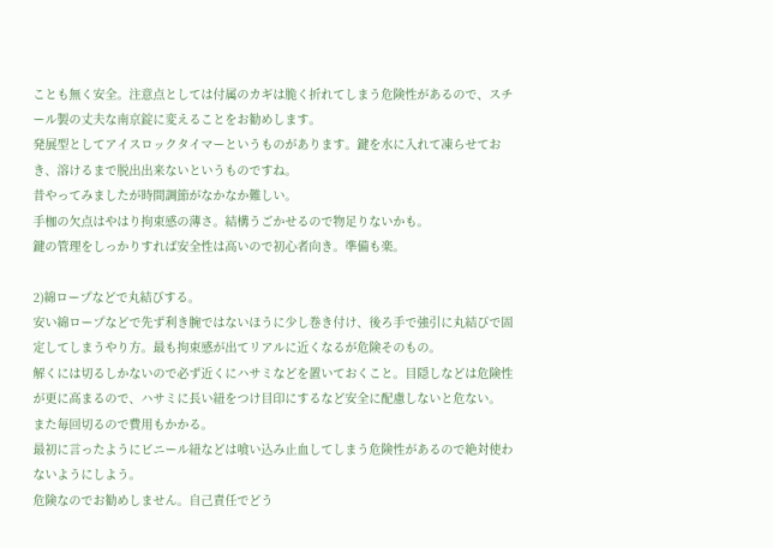ことも無く安全。注意点としては付属のカギは脆く折れてしまう危険性があるので、スチール製の丈夫な南京錠に変えることをお勧めします。
発展型としてアイスロックタイマーというものがあります。鍵を水に入れて凍らせておき、溶けるまで脱出出来ないというものですね。
昔やってみましたが時間調節がなかなか難しい。
手枷の欠点はやはり拘束感の薄さ。結構うごかせるので物足りないかも。
鍵の管理をしっかりすれば安全性は高いので初心者向き。準備も楽。

2)綿ロープなどで丸結びする。
安い綿ロープなどで先ず利き腕ではないほうに少し巻き付け、後ろ手で強引に丸結びで固定してしまうやり方。最も拘束感が出てリアルに近くなるが危険そのもの。
解くには切るしかないので必ず近くにハサミなどを置いておくこと。目隠しなどは危険性が更に高まるので、ハサミに長い紐をつけ目印にするなど安全に配慮しないと危ない。
また毎回切るので費用もかかる。
最初に言ったようにビニール紐などは喰い込み止血してしまう危険性があるので絶対使わないようにしよう。
危険なのでお勧めしません。自己責任でどう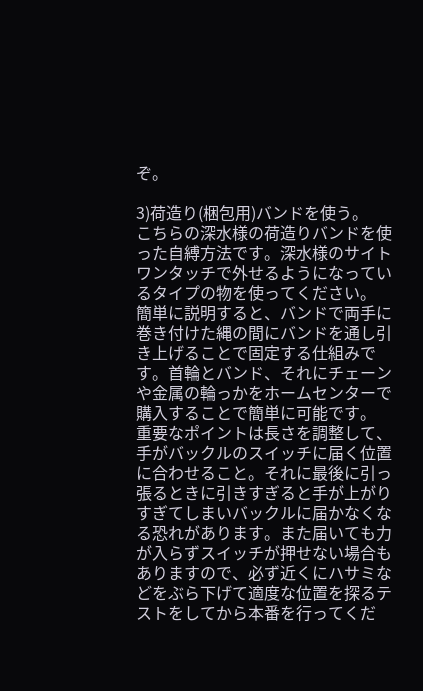ぞ。

3)荷造り(梱包用)バンドを使う。
こちらの深水様の荷造りバンドを使った自縛方法です。深水様のサイト
ワンタッチで外せるようになっているタイプの物を使ってください。
簡単に説明すると、バンドで両手に巻き付けた縄の間にバンドを通し引き上げることで固定する仕組みです。首輪とバンド、それにチェーンや金属の輪っかをホームセンターで購入することで簡単に可能です。
重要なポイントは長さを調整して、手がバックルのスイッチに届く位置に合わせること。それに最後に引っ張るときに引きすぎると手が上がりすぎてしまいバックルに届かなくなる恐れがあります。また届いても力が入らずスイッチが押せない場合もありますので、必ず近くにハサミなどをぶら下げて適度な位置を探るテストをしてから本番を行ってくだ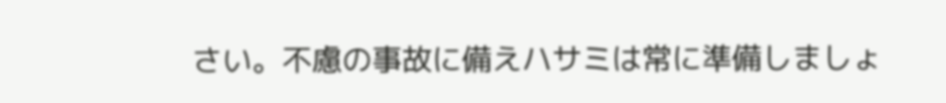さい。不慮の事故に備えハサミは常に準備しましょ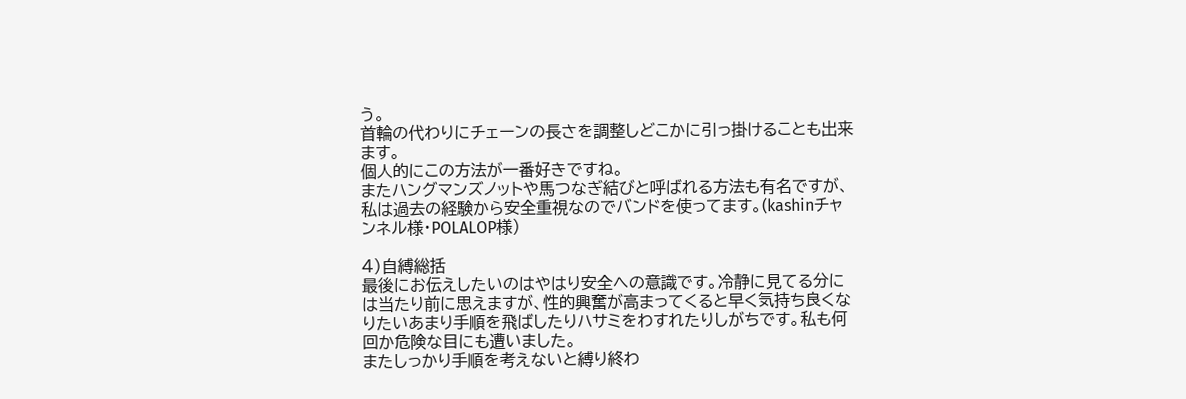う。
首輪の代わりにチェーンの長さを調整しどこかに引っ掛けることも出来ます。
個人的にこの方法が一番好きですね。
またハングマンズノットや馬つなぎ結びと呼ばれる方法も有名ですが、私は過去の経験から安全重視なのでバンドを使ってます。(kashinチャンネル様・POLALOP様)

4)自縛総括
最後にお伝えしたいのはやはり安全への意識です。冷静に見てる分には当たり前に思えますが、性的興奮が高まってくると早く気持ち良くなりたいあまり手順を飛ばしたりハサミをわすれたりしがちです。私も何回か危険な目にも遭いました。
またしっかり手順を考えないと縛り終わ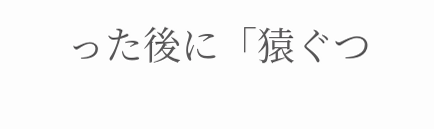った後に「猿ぐつ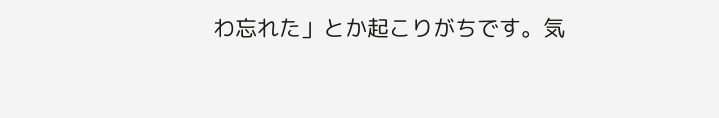わ忘れた」とか起こりがちです。気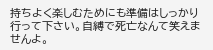持ちよく楽しむためにも準備はしっかり行って下さい。自縛で死亡なんて笑えませんよ。